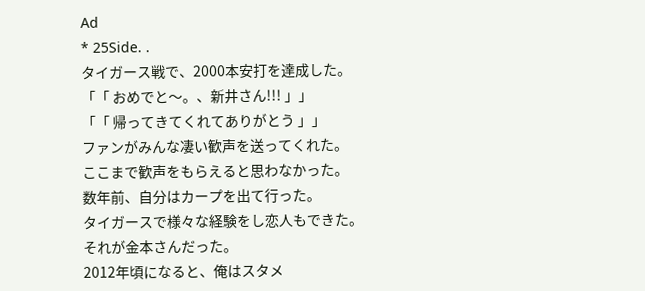Ad
* 25Side. .
タイガース戦で、2000本安打を達成した。
「「 おめでと〜。、新井さん!!! 」」
「「 帰ってきてくれてありがとう 」」
ファンがみんな凄い歓声を送ってくれた。
ここまで歓声をもらえると思わなかった。
数年前、自分はカープを出て行った。
タイガースで様々な経験をし恋人もできた。
それが金本さんだった。
2012年頃になると、俺はスタメ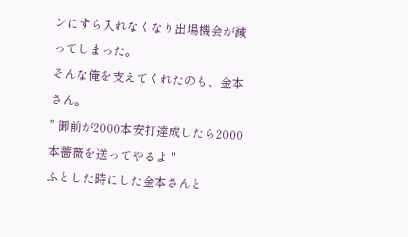ンにすら入れなくなり出場機会が減ってしまった。
そんな俺を支えてくれたのも、金本さん。
" 御前が2000本安打達成したら2000本薔薇を送ってやるよ "
ふとした時にした金本さんと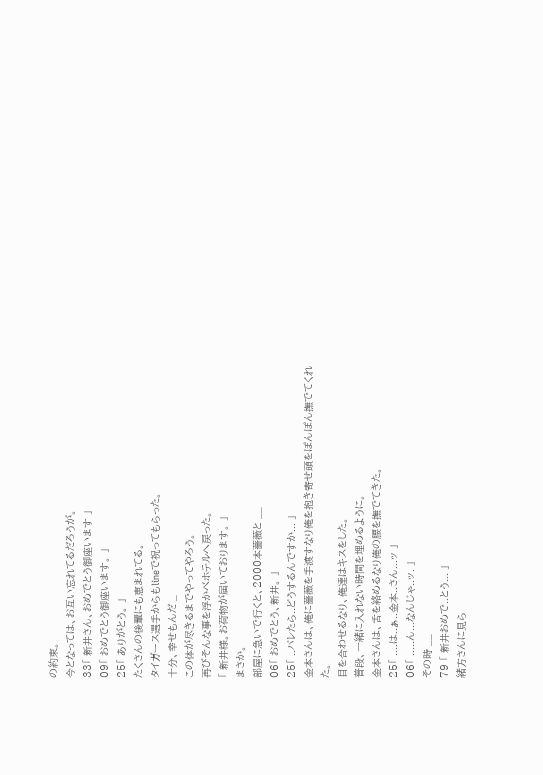の約束。
今となっては、お互い忘れてるだろうが。
33「 新井さん、おめでとう御座います 」
09「 おめでとう御座います。 」
25「 ありがとう。 」
たくさんの後輩にも恵まれてる。
タイガース選手からもlineで祝ってもらった。
十分、幸せもんだ _
この体が尽きるまでやってやろう。
再びそんな事を浮かべホテルへ戻った。
「 新井様。お荷物が届いております。 」
まさか。
部屋に急いで行くと、2000本薔薇と __
06「 おめでとう、新井。 」
25「 ..バレたら..どうするんですか... 」
金本さんは、俺に薔薇を手渡すなり俺を抱き寄せ頭をぽんぽん撫でてくれた。
目を合わせるなり、俺達はキスをした。
普段、一緒に入れない時間を埋めるように。
金本さんは、舌を絡めるなり俺の腰を撫でてきた。
25「 ....は..ぁ..金本..さん...ッ 」
06「 .....ん...なんじゃ..ッ. 」
その時 __
79 「 新井おめで..とう... 」
緒方さんに見ら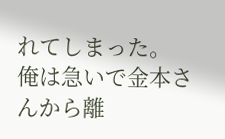れてしまった。
俺は急いで金本さんから離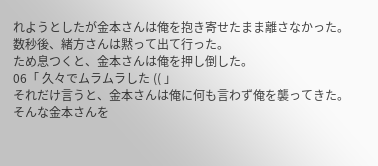れようとしたが金本さんは俺を抱き寄せたまま離さなかった。
数秒後、緒方さんは黙って出て行った。
ため息つくと、金本さんは俺を押し倒した。
06「 久々でムラムラした (( 」
それだけ言うと、金本さんは俺に何も言わず俺を襲ってきた。
そんな金本さんを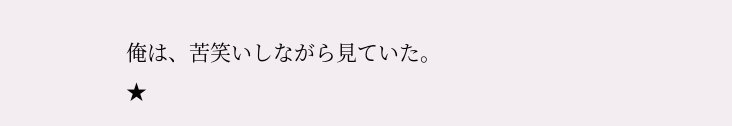俺は、苦笑いしながら見ていた。
★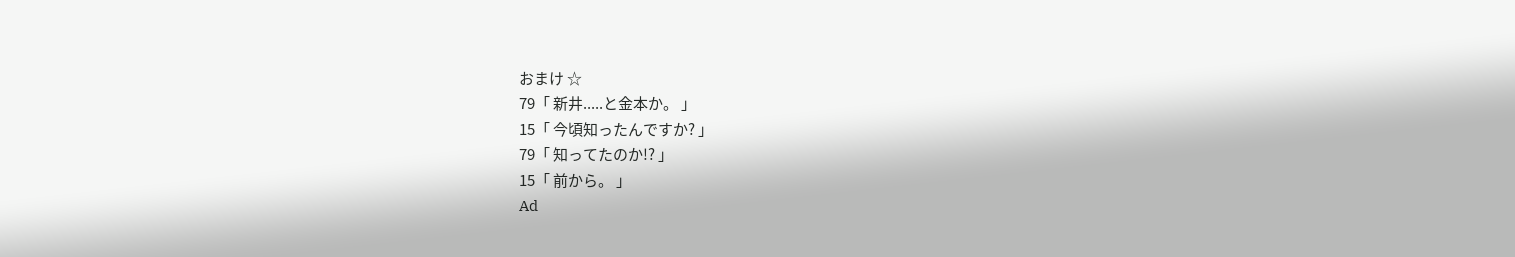おまけ ☆
79「 新井.....と金本か。 」
15「 今頃知ったんですか? 」
79「 知ってたのか!? 」
15「 前から。 」
Ad